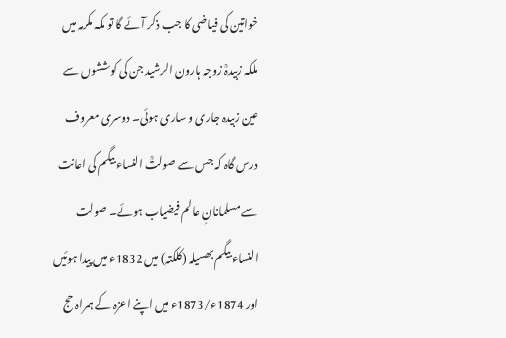خواتین کی فیاضی کا جب ذکر آئے گا تو مکہ مکرمہ میں ملکہ زبیدہؒ زوجہ ہارون الرشید جن کی کوششوں سے عین زبیدہ جاری و ساری ہوئی۔ دوسری معروف درس گاہ کہ جس سے صولتؒ النساء بیگم کی اعانت سے مسلمانانِ عالم فیضیاب ہوئے۔ صولت النساء بیگم بھسیلہ (کلکتہ) میں 1832ء میں پیدا ہوئیں اور 1874ء/1873ء میں اپنے اعزہ کے ہمراہ حج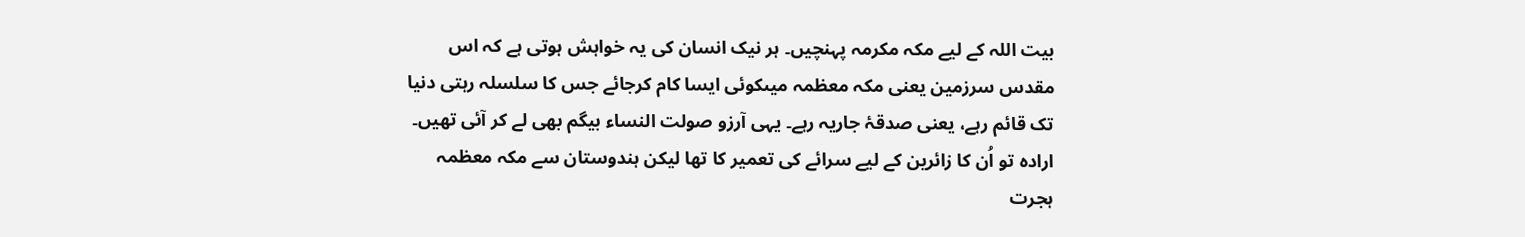بیت اللہ کے لیے مکہ مکرمہ پہنچیں۔ ہر نیک انسان کی یہ خواہش ہوتی ہے کہ اس مقدس سرزمین یعنی مکہ معظمہ میںکوئی ایسا کام کرجائے جس کا سلسلہ رہتی دنیا تک قائم رہے، یعنی صدقۂ جاریہ رہے۔ یہی آرزو صولت النساء بیگم بھی لے کر آئی تھیں۔ ارادہ تو اُن کا زائرین کے لیے سرائے کی تعمیر کا تھا لیکن ہندوستان سے مکہ معظمہ ہجرت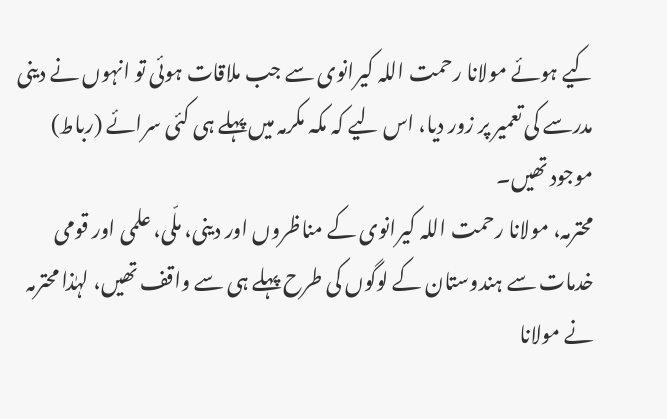کیے ہوئے مولانا رحمت اللہ کیرانوی سے جب ملاقات ہوئی تو انہوں نے دینی مدرسے کی تعمیر پر زور دیا، اس لیے کہ مکہ مکرمہ میں پہلے ہی کئی سرائے (رباط) موجود تھیں۔
محترمہ، مولانا رحمت اللہ کیرانوی کے مناظروں اور دینی، ملّی، علمی اور قومی خدمات سے ہندوستان کے لوگوں کی طرح پہلے ہی سے واقف تھیں، لہٰذا محترمہ نے مولانا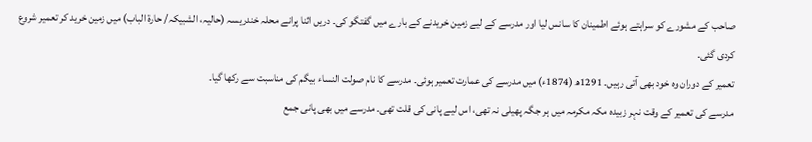صاحب کے مشورے کو سراہتے ہوئے اطمینان کا سانس لیا اور مدرسے کے لیے زمین خریدنے کے بارے میں گفتگو کی۔ دریں اثنا پرانے محلہ خندریسہ (حالیہ، الشبیکہ/ حارۃ الباب) میں زمین خرید کر تعمیر شروع کردی گئی۔
تعمیر کے دوران وہ خود بھی آتی رہیں۔ 1291ھ (1874ء) میں مدرسے کی عمارت تعمیر ہوئی۔ مدرسے کا نام صولت النساء بیگم کی مناسبت سے رکھا گیا۔
مدرسے کی تعمیر کے وقت نہر زبیدہ مکہ مکرمہ میں ہر جگہ پھیلی نہ تھی، اس لیے پانی کی قلت تھی۔ مدرسے میں بھی پانی جمع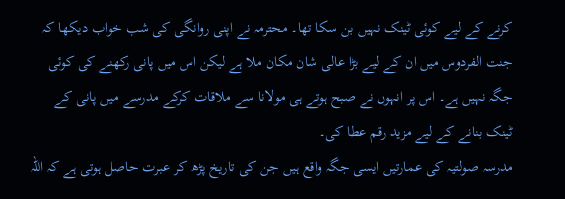کرنے کے لیے کوئی ٹینک نہیں بن سکا تھا۔ محترمہ نے اپنی روانگی کی شب خواب دیکھا کہ جنت الفردوس میں ان کے لیے بڑا عالی شان مکان ملا ہے لیکن اس میں پانی رکھنے کی کوئی جگہ نہیں ہے۔ اس پر انہوں نے صبح ہوتے ہی مولانا سے ملاقات کرکے مدرسے میں پانی کے ٹینک بنانے کے لیے مزید رقم عطا کی۔
مدرسہ صولتیہ کی عمارتیں ایسی جگہ واقع ہیں جن کی تاریخ پڑھ کر عبرت حاصل ہوتی ہے کہ اللہ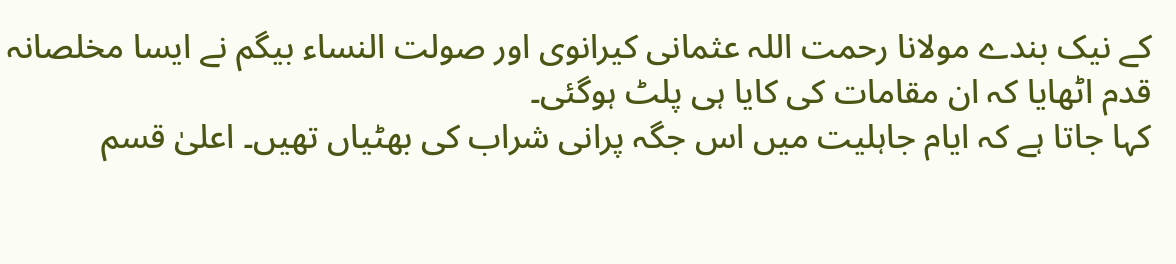کے نیک بندے مولانا رحمت اللہ عثمانی کیرانوی اور صولت النساء بیگم نے ایسا مخلصانہ قدم اٹھایا کہ ان مقامات کی کایا ہی پلٹ ہوگئی۔
کہا جاتا ہے کہ ایام جاہلیت میں اس جگہ پرانی شراب کی بھٹیاں تھیں۔ اعلیٰ قسم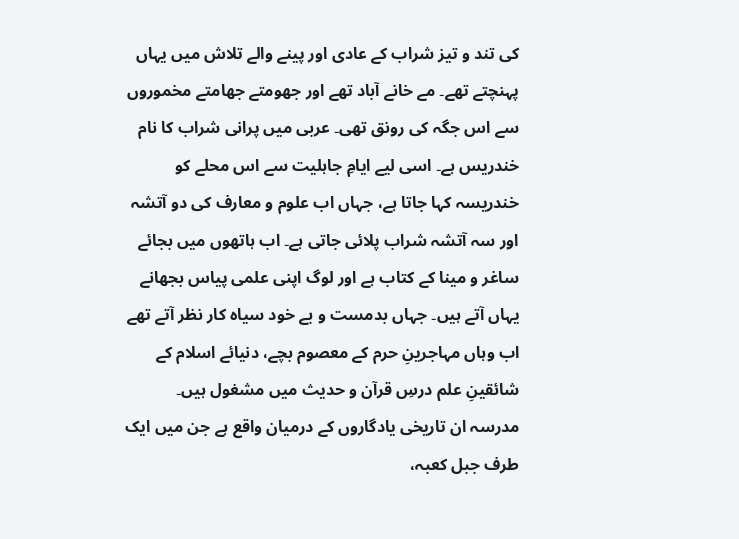کی تند و تیز شراب کے عادی اور پینے والے تلاش میں یہاں پہنچتے تھے۔ مے خانے آباد تھے اور جھومتے جھامتے مخموروں سے اس جگہ کی رونق تھی۔ عربی میں پرانی شراب کا نام خندریس ہے۔ اسی لیے ایامِ جاہلیت سے اس محلے کو خندریسہ کہا جاتا ہے، جہاں اب علوم و معارف کی دو آتشہ اور سہ آتشہ شراب پلائی جاتی ہے۔ اب ہاتھوں میں بجائے ساغر و مینا کے کتاب ہے اور لوگ اپنی علمی پیاس بجھانے یہاں آتے ہیں۔ جہاں بدمست و بے خود سیاہ کار نظر آتے تھے اب وہاں مہاجرینِ حرم کے معصوم بچے، دنیائے اسلام کے شائقینِ علم درسِ قرآن و حدیث میں مشغول ہیں۔
مدرسہ ان تاریخی یادگاروں کے درمیان واقع ہے جن میں ایک طرف جبل کعبہ،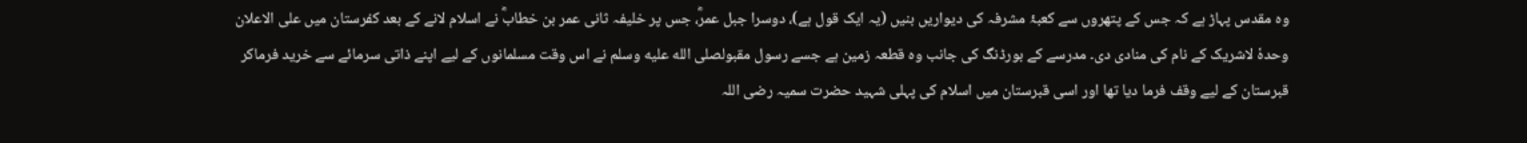وہ مقدس پہاڑ ہے کہ جس کے پتھروں سے کعبۂ مشرفہ کی دیواریں بنیں (یہ ایک قول ہے)، دوسرا جبل عمرؓ، جس پر خلیفہ ثانی عمر بن خطابؓ نے اسلام لانے کے بعد کفرستان میں علی الاعلان وحدہٗ لاشریک کے نام کی منادی دی۔ مدرسے کے بورڈنگ کی جانب وہ قطعہ زمین ہے جسے رسول مقبولصلى الله عليه وسلم نے اس وقت مسلمانوں کے لیے اپنے ذاتی سرمائے سے خرید فرماکر قبرستان کے لیے وقف فرما دیا تھا اور اسی قبرستان میں اسلام کی پہلی شہید حضرت سمیہ رضی اللہ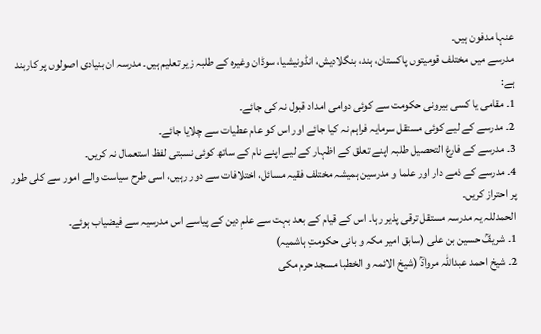عنہا مدفون ہیں۔
مدرسے میں مختلف قومیتوں پاکستان، ہند، بنگلادیش، انڈونیشیا، سوڈان وغیرہ کے طلبہ زیر تعلیم ہیں۔ مدرسہ ان بنیادی اصولوں پر کاربند ہے:
1۔ مقامی یا کسی بیرونی حکومت سے کوئی دوامی امداد قبول نہ کی جائے۔
2۔ مدرسے کے لیے کوئی مستقل سرمایہ فراہم نہ کیا جائے اور اس کو عام عطیات سے چلایا جائے۔
3۔ مدرسے کے فارغ التحصیل طلبہ اپنے تعلق کے اظہار کے لیے اپنے نام کے ساتھ کوئی نسبتی لفظ استعمال نہ کریں۔
4۔ مدرسے کے ذمے دار اور علما و مدرسین ہمیشہ مختلف فقیہ مسائل، اختلافات سے دور رہیں، اسی طرح سیاست والے امور سے کلی طور پر احتراز کریں۔
الحمدللہ یہ مدرسہ مستقل ترقی پذیر رہا۔ اس کے قیام کے بعد بہت سے علمِ دین کے پیاسے اس مدرسیہ سے فیضیاب ہوئے۔
1۔ شریفؒ حسین بن علی (سابق امیر مکہ و بانی حکومتِ ہاشمیہ)
2۔ شیخ احمد عبداللہ مروادؒ (شیخ الائمہ و الخطبا مسجد حرم مکی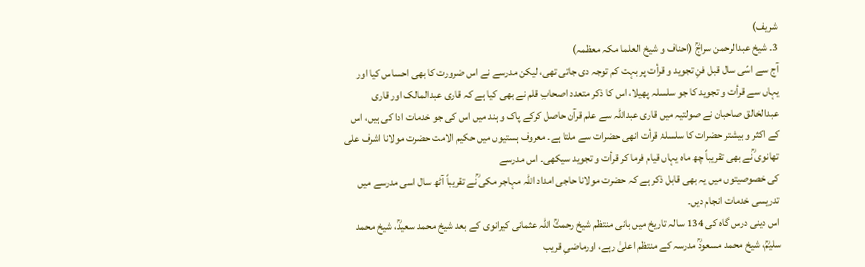شریف)
3۔ شیخ عبدالرحمن سراجؒ (احناف و شیخ العلما مکہ معظمہ)
آج سے اسّی سال قبل فنِ تجوید و قرأت پر بہت کم توجہ دی جاتی تھی، لیکن مدرسے نے اس ضرورت کا بھی احساس کیا اور یہاں سے قرأت و تجوید کا جو سلسلہ پھیلا، اس کا ذکر متعدد اصحابِ قلم نے بھی کیا ہے کہ قاری عبدالمالک اور قاری عبدالخالق صاحبان نے صولتیہ میں قاری عبداللہ سے علم قرآن حاصل کرکے پاک و ہند میں اس کی جو خدمات ادا کی ہیں، اس کے اکثر و بیشتر حضرات کا سلسلۂ قرأت انھی حضرات سے ملتا ہے۔ معروف ہستیوں میں حکیم الامت حضرت مولانا اشرف علی تھانوی ؒنے بھی تقریباً چھ ماہ یہاں قیام فرما کر قرأت و تجوید سیکھی۔ اس مدرسے
کی خصوصیتوں میں یہ بھی قابل ذکر ہے کہ حضرت مولانا حاجی امداد اللہ مہاجر مکی ؒنے تقریباً آٹھ سال اسی مدرسے میں تدریسی خدمات انجام دیں۔
اس دینی درس گاہ کی 134 سالہ تاریخ میں بانی منتظم شیخ رحمتؒ اللہ عثمانی کیرانوی کے بعد شیخ محمد سعیدؒ، شیخ محمد سلیمؒ، شیخ محمد مسعودؒ مدرسہ کے منتظم اعلیٰ رہے، اورماضیِ قریب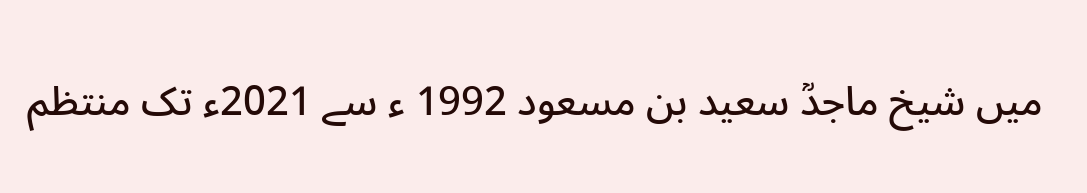میں شیخ ماجدؒ سعید بن مسعود 1992 ء سے 2021ء تک منتظم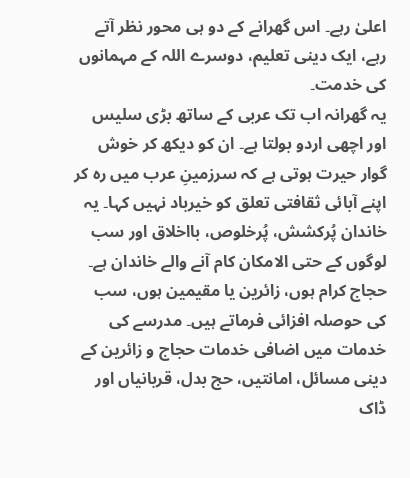اعلیٰ رہے۔ اس گھرانے کے دو ہی محور نظر آتے رہے، ایک دینی تعلیم، دوسرے اللہ کے مہمانوں کی خدمت۔
یہ گھرانہ اب تک عربی کے ساتھ بڑی سلیس اور اچھی اردو بولتا ہے۔ ان کو دیکھ کر خوش گوار حیرت ہوتی ہے کہ سرزمینِ عرب میں رہ کر اپنے آبائی ثقافتی تعلق کو خیرباد نہیں کہا۔ یہ خاندان پُرکشش، پُرخلوص، بااخلاق اور سب لوگوں کے حتی الامکان کام آنے والے خاندان ہے۔ حجاج کرام ہوں، زائرین یا مقیمین ہوں، سب کی حوصلہ افزائی فرماتے ہیں۔ مدرسے کی خدمات میں اضافی خدمات حجاج و زائرین کے دینی مسائل، امانتیں، حج بدل، قربانیاں اور ڈاک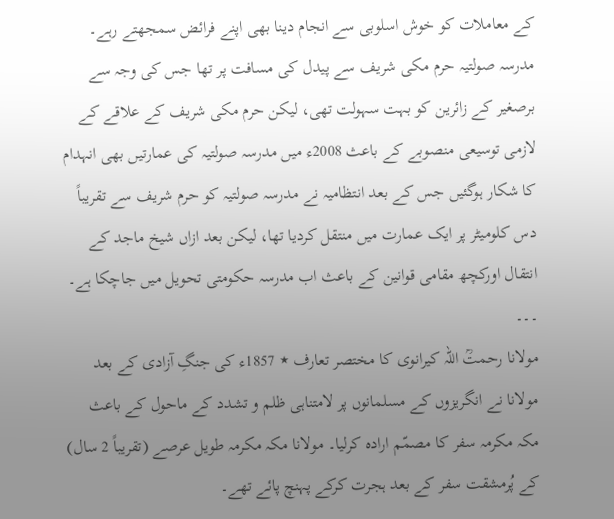کے معاملات کو خوش اسلوبی سے انجام دینا بھی اپنے فرائض سمجھتے رہے۔
مدرسہ صولتیہ حرم مکی شریف سے پیدل کی مسافت پر تھا جس کی وجہ سے برصغیر کے زائرین کو بہت سہولت تھی، لیکن حرم مکی شریف کے علاقے کے لازمی توسیعی منصوبے کے باعث 2008ء میں مدرسہ صولتیہ کی عمارتیں بھی انہدام کا شکار ہوگئیں جس کے بعد انتظامیہ نے مدرسہ صولتیہ کو حرم شریف سے تقریباً دس کلومیٹر پر ایک عمارت میں منتقل کردیا تھا، لیکن بعد ازاں شیخ ماجد کے انتقال اورکچھ مقامی قوانین کے باعث اب مدرسہ حکومتی تحویل میں جاچکا ہے۔
۔۔۔
مولانا رحمتؒ اللہ کیرانوی کا مختصر تعارف ٭ 1857ء کی جنگِ آزادی کے بعد مولانا نے انگریزوں کے مسلمانوں پر لامتناہی ظلم و تشدد کے ماحول کے باعث مکہ مکرمہ سفر کا مصمّم ارادہ کرلیا۔ مولانا مکہ مکرمہ طویل عرصے (تقریباً 2 سال) کے پُرمشقت سفر کے بعد ہجرت کرکے پہنچ پائے تھے۔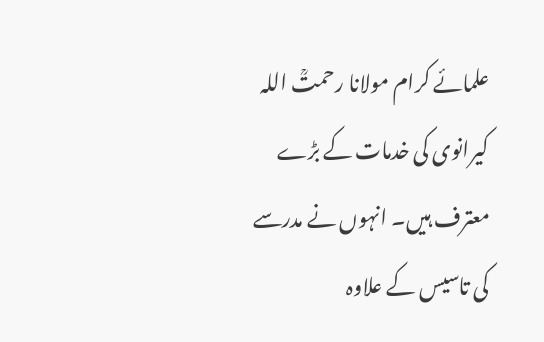علمائے کرام مولانا رحمتؒ اللہ کیرانوی کی خدمات کے بڑے معترف ہیں۔ انہوں نے مدرسے کی تاسیس کے علاوہ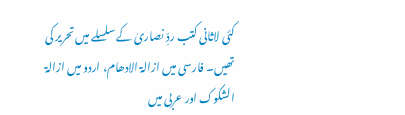کئی لاثانی کتب ردِّ نصاریٰ کے سلسلے میں تحریر کی تھیں۔ فارسی میں ازالۃ الادھام، اردو میں ازالۃ الشکوک اور عربی میں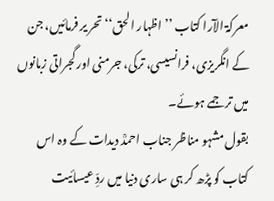معرکۃ الآرا کتاب ’’ اظہار الحق‘‘ تحر یر فرمائیں، جن کے انگریزی، فرانسیسی، ترکی، جرمنی اور گجراتی زبانوں میں ترجمے ہوئے۔
بقول مشہو مناظر جناب احمدؒ دیدات کے وہ اس کتاب کو پڑھ کر ہی ساری دنیا میں ردِّ عیسائیت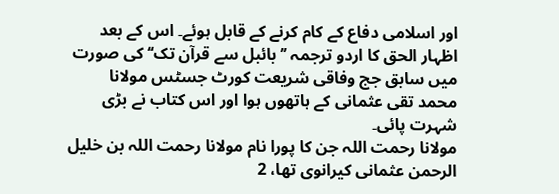اور اسلامی دفاع کے کام کرنے کے قابل ہوئے۔ اس کے بعد اظہار الحق کا اردو ترجمہ ’’بائبل سے قرآن تک‘‘ کی صورت میں سابق جج وفاقی شریعت کورٹ جسٹس مولانا محمد تقی عثمانی کے ہاتھوں ہوا اور اس کتاب نے بڑی شہرت پائی۔
مولانا رحمت اللہ جن کا پورا نام مولانا رحمت اللہ بن خلیل الرحمن عثمانی کیرانوی تھا، 2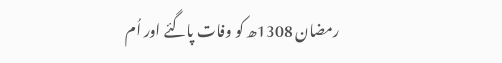رمضان 1308ھ کو وفات پاگئے اور اُم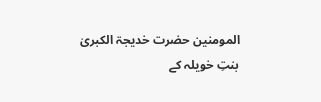المومنین حضرت خدیجۃ الکبریٰ بنتِ خویلہ کے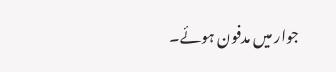جوار میں مدفون ہوئے۔